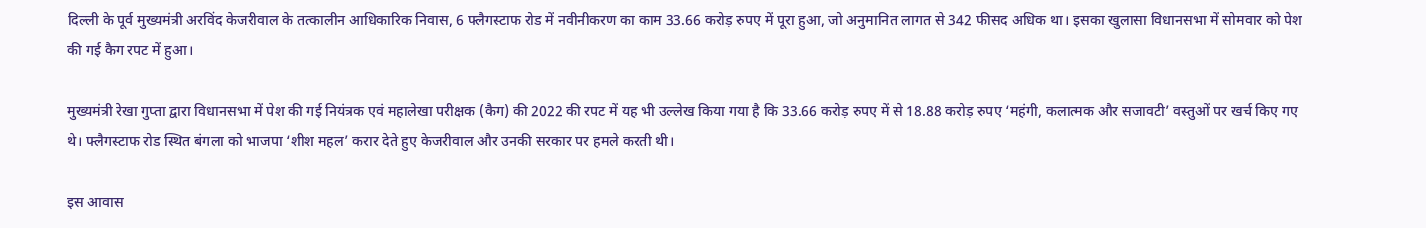दिल्ली के पूर्व मुख्यमंत्री अरविंद केजरीवाल के तत्कालीन आधिकारिक निवास, 6 फ्लैगस्टाफ रोड में नवीनीकरण का काम 33.66 करोड़ रुपए में पूरा हुआ, जो अनुमानित लागत से 342 फीसद अधिक था। इसका खुलासा विधानसभा में सोमवार को पेश की गई कैग रपट में हुआ।

मुख्यमंत्री रेखा गुप्ता द्वारा विधानसभा में पेश की गई नियंत्रक एवं महालेखा परीक्षक (कैग) की 2022 की रपट में यह भी उल्लेख किया गया है कि 33.66 करोड़ रुपए में से 18.88 करोड़ रुपए ‘महंगी, कलात्मक और सजावटी’ वस्तुओं पर खर्च किए गए थे। फ्लैगस्टाफ रोड स्थित बंगला को भाजपा ‘शीश महल’ करार देते हुए केजरीवाल और उनकी सरकार पर हमले करती थी।

इस आवास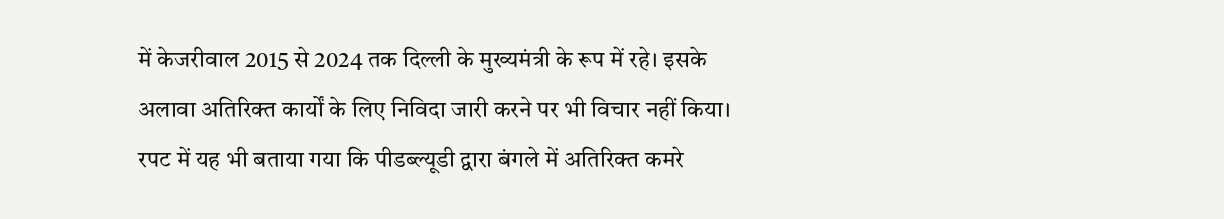में केजरीवाल 2015 से 2024 तक दिल्ली के मुख्यमंत्री के रूप में रहे। इसके अलावा अतिरिक्त कार्यों के लिए निविदा जारी करने पर भी विचार नहीं किया। रपट में यह भी बताया गया कि पीडब्ल्यूडी द्वारा बंगले में अतिरिक्त कमरे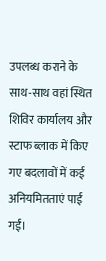उपलब्ध कराने के साथ-साथ वहां स्थित शिविर कार्यालय और स्टाफ ब्लाक में किए गए बदलावों में कई अनियमितताएं पाई गईं।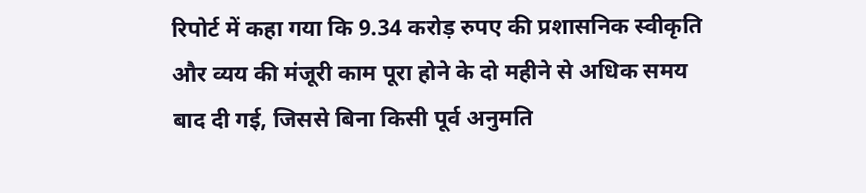रिपोर्ट में कहा गया कि 9.34 करोड़ रुपए की प्रशासनिक स्वीकृति और व्यय की मंजूरी काम पूरा होने के दो महीने से अधिक समय बाद दी गई, जिससे बिना किसी पूर्व अनुमति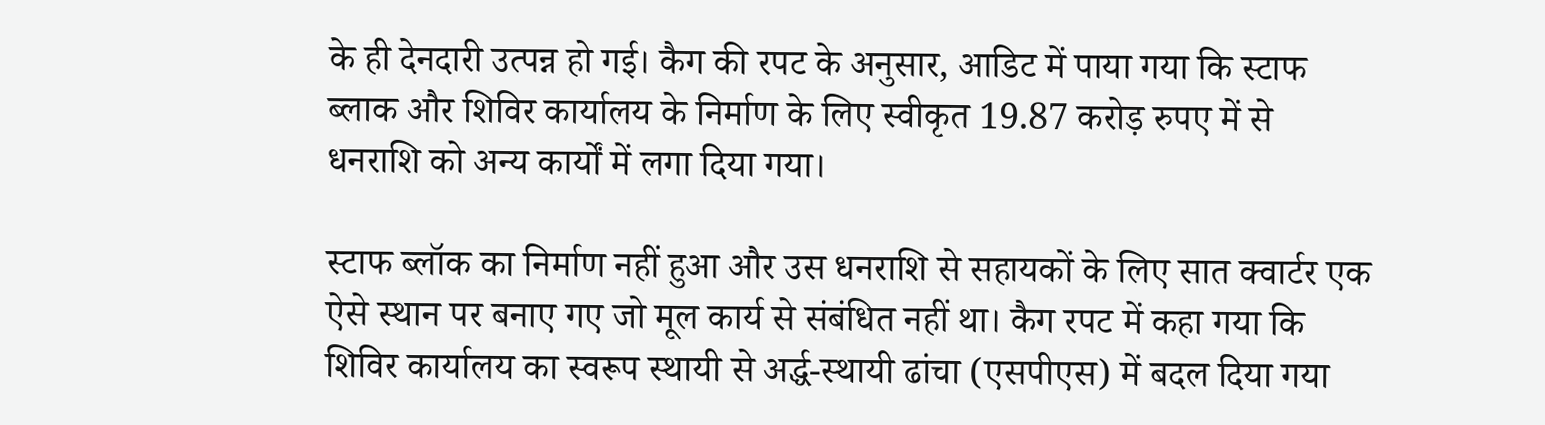के ही देनदारी उत्पन्न हो गई। कैग की रपट के अनुसार, आडिट में पाया गया कि स्टाफ ब्लाक और शिविर कार्यालय के निर्माण के लिए स्वीकृत 19.87 करोड़ रुपए में से धनराशि को अन्य कार्यों में लगा दिया गया।

स्टाफ ब्लॉक का निर्माण नहीं हुआ और उस धनराशि से सहायकों के लिए सात क्वार्टर एक ऐसे स्थान पर बनाए गए जो मूल कार्य से संबंधित नहीं था। कैग रपट में कहा गया कि शिविर कार्यालय का स्वरूप स्थायी से अर्द्ध-स्थायी ढांचा (एसपीएस) में बदल दिया गया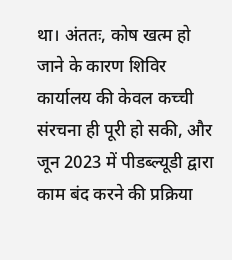था। अंततः, कोष खत्म हो जाने के कारण शिविर कार्यालय की केवल कच्ची संरचना ही पूरी हो सकी, और जून 2023 में पीडब्ल्यूडी द्वारा काम बंद करने की प्रक्रिया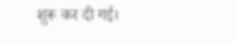शुरू कर दी गई।